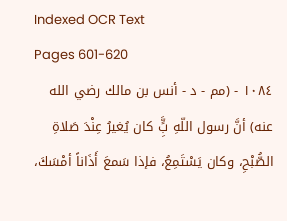Indexed OCR Text
Pages 601-620
١٠٨٤ - (مم - د - أنس بن مالك رضي الله عنه) أنَّ رسول اللّهِ بٍَِّ كان يُغيرُ عِنْدَ صَلاةِ الصُّبْحِ، وكان يَسْتَمِعُ، فإذا سَمعَ أَذَاناً أمْسَكَ،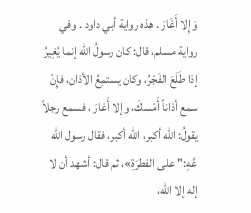وَإِلا أَغَارَ . هذه رواية أبي داود . وفي رواية مسلم، قال: كان رسولُ الله إنما يُغِيرُ إذا طَلَعَ الفَجْرُ، وكان يستمِعُ الأذان، فإِنْ سمع أذاناً أَمْسكَ، وإلا أَغارَ ، فسمع رجلاً يقولُ: الله أكبر، الله أكبر، فقال رسول الله عَّهِ:" على الفطرَةِ»، ثم قال: أشهد أن لا إله إلا الله،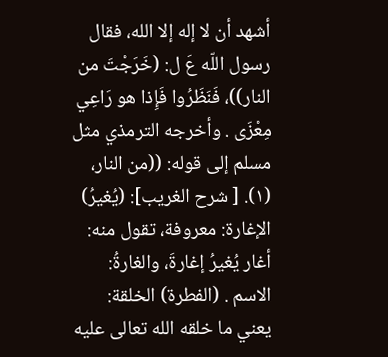أشهد أن لا إله إلا الله، فقال رسول اللّه عَ ل: (خَرَجْتَ من النار))، فَنَظَرُوا فَإِذا هو رَاعِي مِعْزَى . وأخرجه الترمذي مثل مسلم إلى قوله: ((من النار، (١). [ شرح الغريب]: (يُغيرُ) الإغارة: معروفة، تقول منه: أغار يُغيرُ إغارةَ، والغارةُ: الاسم . (الفطرة) الخلقة: يعني ما خلقه الله تعالى عليه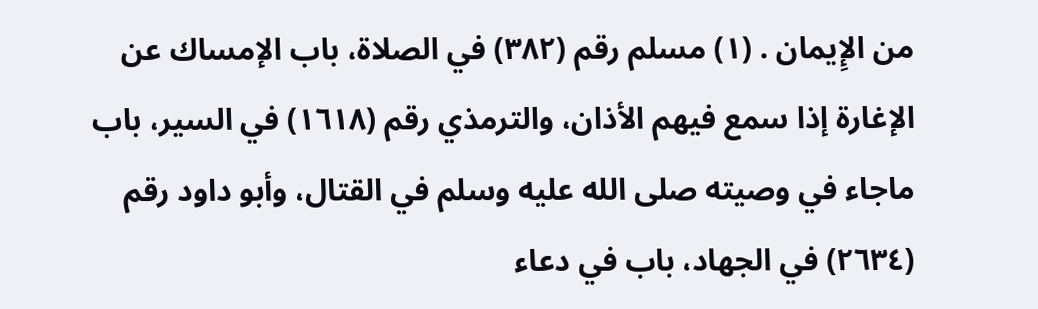من الإِيمان . (١) مسلم رقم (٣٨٢) في الصلاة، باب الإمساك عن الإغارة إذا سمع فيهم الأذان، والترمذي رقم (١٦١٨) في السير، باب ماجاء في وصيته صلى الله عليه وسلم في القتال، وأبو داود رقم (٢٦٣٤) في الجهاد، باب في دعاء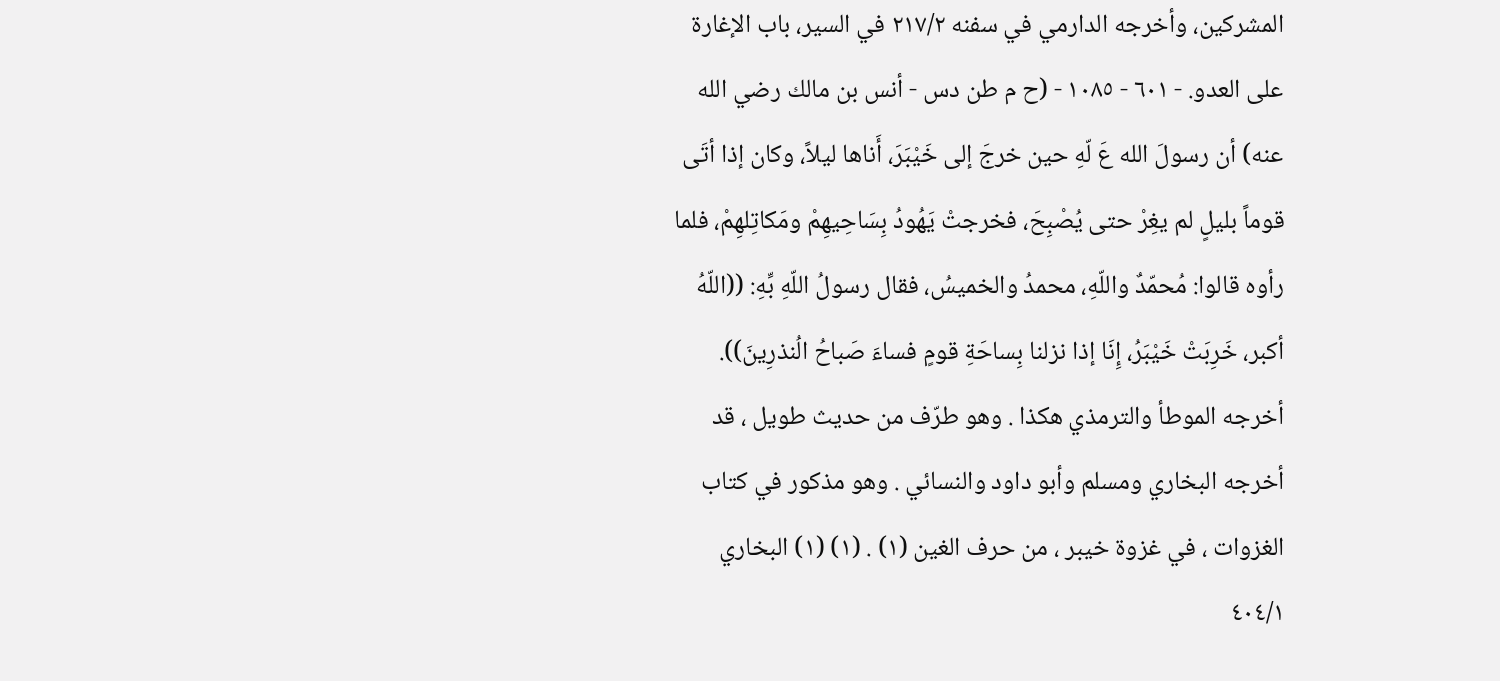المشركين، وأخرجه الدارمي في سفنه ٢١٧/٢ في السير، باب الإغارة على العدو. - ٦٠١ - ١٠٨٥ - (ح م طن دس - أنس بن مالك رضي الله عنه) أن رسولَ الله عَ لّهِ حين خرجَ إلى خَيْبَرَ، أَناها ليلاً، وكان إذا أتَى قوماً بليلٍ لم يغِرْ حتى يُصْبِحَ، فخرجتْ يَهُودُ بِسَاحِيهِمْ ومَكاتِلهِمْ، فلما رأوه قالوا: مُحمّدٌ واللّهِ، محمدُ والخميسُ، فقال رسولُ اللّهِ بِّهِ: ((اللّهُ أكبر، خَرِبَتْ خَيْبَرُ، إِنَا إذا نزلنا بِساحَةِ قومٍ فساءَ صَباحُ الُنذرِينَ)). أخرجه الموطأ والترمذي هكذا . وهو طرّف من حديث طويل ، قد أخرجه البخاري ومسلم وأبو داود والنسائي . وهو مذكور في كتاب الغزوات ، في غزوة خيبر ، من حرف الغين (١) . (١) (١) البخاري ٤٠٤/١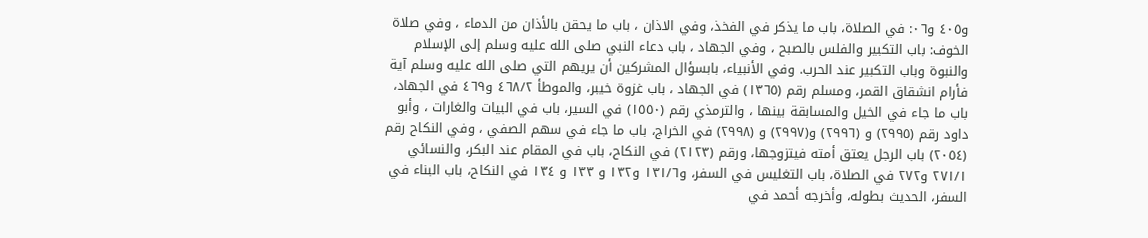و٤٠٥ و٠٦: في الصلاة، باب ما يذكر في الفخذ، وفي الاذان ، باب ما يحقن بالأذان من الدماء ، وفي صلاة الخوف: باب التكبير والفلس بالصبح ، وفي الجهاد ، باب دعاء النبي صلى الله عليه وسلم إلى الإسلام والنبوة وباب التكبير عند الحرب. وفي الأنبياء، بابسؤال المشركين أن يريهم التي صلى الله عليه وسلم آية فأرام انشقاق القمر، ومسلم رقم (١٣٦٥) في الجهاد ، باب غزوة خيبر، والموطأ ٤٦٨/٢ و٤٦٩ في الجهاد، باب ما جاء في الخيل والمسابقة بينها ، والترمذي رقم (١٥٥٠) في السير، باب في البيات والغارات ، وأبو داود رقم (٢٩٩٥) و (٢٩٩٦) و(٢٩٩٧) و (٢٩٩٨) في الخراج، باب ما جاء في سهم الصفي ، وفي النكاح رقم (٢٠٥٤) باب الرجل يعتق أمته فيتزوجها، ورقم (٢١٢٣) في النكاح، باب في المقام عند البكر، والنسائي ٢٧١/١ و٢٧٢ في الصلاة، باب التغليس في السفر، و١٣١/٦ و١٣٢ و ١٣٣ و ١٣٤ في النكاح، باب البناء في السفر، الحديث بطوله، وأخرجه أحمد في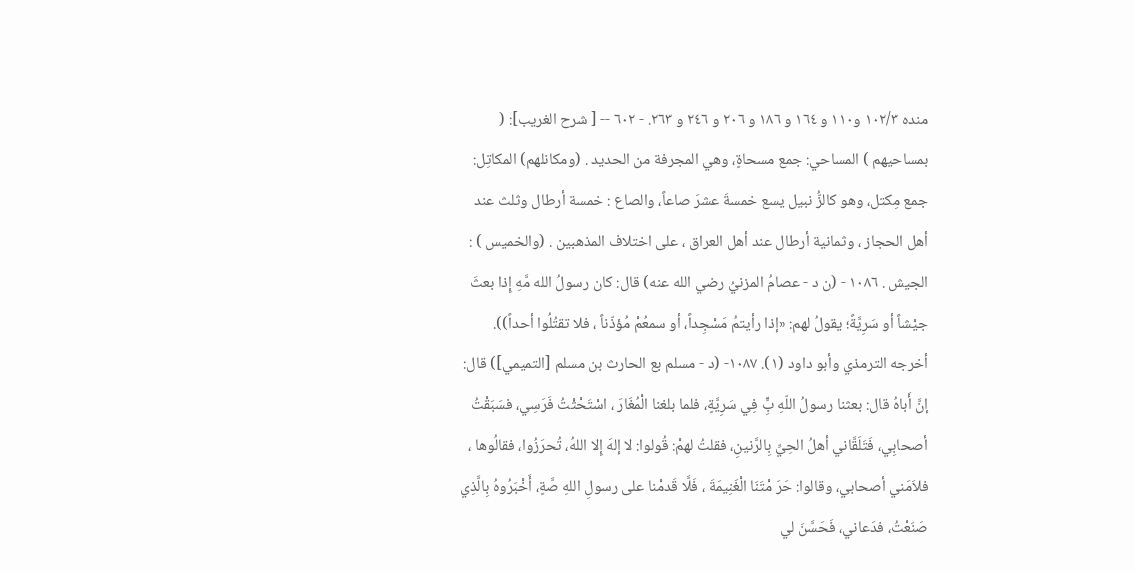منده ١٠٢/٣ و١١٠ و ١٦٤ و ١٨٦ و ٢٠٦ و ٢٤٦ و ٢٦٣. - ٦٠٢ -- [ شرح الغريب]: ( بمساحيهم ) المساحي: جمع مسحاةٍ، وهي المجرفة من الحديد . (ومكانلهم) المكاتِل: جمع مِكتل، وهو كالزُّ نبيل يسع خمسةَ عشرَ صاعاً، والصاع : خمسة أرطال وثلث عند أهل الحجاز ، وثمانية أرطال عند أهل العراق ، على اختلاف المذهبين . (والخميس ) : الجيش . ١٠٨٦ - (ن د - عصامُ المزنيُ رضي الله عنه) قال: كان رسولُ الله مَّهِ إِذا بعثَ جيْشاً أو سَرِيَّةً؛ يقولُ لهم: «إذا رأيتمُ مَسْجِداً، أو سمعُمْ مُؤذّناً ، فلا تقتُلُوا أحداً)). أخرجه الترمذي وأبو داود (١). ١٠٨٧- (د - مسلم بع الحارث بن مسلم [التميمي]) قال: إنَّ أَباهُ قال: بعثنا رسولُ اللّهِ بٍِّ فِي سَرِيَّةٍ، فلما بلغنا الْمُغَارَ ، اسْتَحْثْتُ فَرَسِي، فسَبَقْتُ أصحابِي، فَتَلَقَّاني أهلُ الحِيِّ بِالرَّنينِ، فقلتُ لهمْ: قُولوا: لا إلهَ إِلا اللهُ، تُحرَزُوا، فقالُوها ، فلاَمَني أصحابي، وقالوا: حَرَ مْتَنَا الْغَنِيمَةَ ، فَلَّا قَدمْنا على رسولِ اللهِ صَّةٍ، أَخْبَرُوهُ بِالَّذِي صَنَعْتُ، فدَعاني، فَحَسَّنَ لي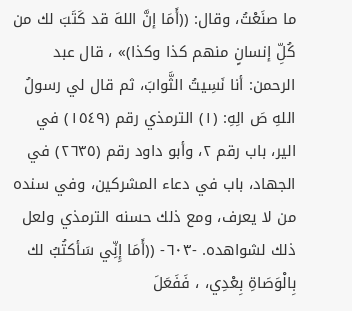ما صنَعْتُ، وقال: ((أَمَا إنَّ اللهَ قد كَتَبَ لك من كُلِّ إنسانٍ منهم كذا وكذا)» ، قال عبد الرحمن: أنا نَسِيتُ الثَّوابَ، ثم قال لي رسولُ اللهِ صَ الِهِ: (١) الترمذي رقم (١٥٤٩) في الير، باب رقم ٢، وأبو داود رقم (٢٦٣٥) في الجهاد، باب في دعاء المشركين، وفي سنده من لا يعرف، ومع ذلك حسنه الترمذي ولعل ذلك لشواهده. -٦٠٣- ((أَمَا إِنِّي سَأكتُبُ لك بِالْوَصَاةِ بِعْدِي، ، فَفَعَلَ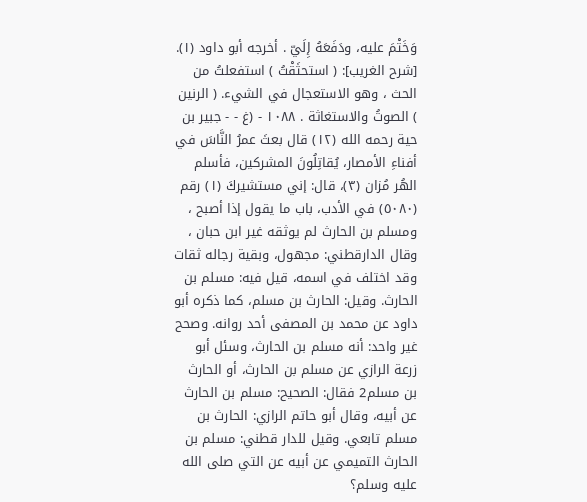وَخَتْمَ عليه، ودَفَعَهُ إِلَيّ . أخرجه أبو داود (١). [شرح الغريب]: ( استحثَقْتُ ) استفعلتُ من الحث ، وهو الاستعجال في الشيء. ( الرنين ) الصوتُ والاستغاثة . ١٠٨٨ - (غ - - جبير بن حية رحمه الله (١٢) قال بعثَ عمرُ النَّاسَ في أفناءِ الأمصار، يُقاتِلُونَ المشركين، فأسلم الهُر مُزان (٣)، قال: إني مستشيركَ (١) رقم (٥٠٨٠) في الأدب، باب ما يقول إذا أصبح ، ومسلم بن الحارث لم يوثقه غير ابن حبان ، وقال الدارقطني: مجهول، وبقية رجاله ثقات وقد اختلف في اسمه، قيل فيه: مسلم بن الحارث. وقيل: الحارث بن مسلم، كما ذكره أبو داود عن محمد بن المصفى أحد روانه. وصحح غير واحد: أنه مسلم بن الحارث، وسئل أبو زرعة الرازي عن مسلم بن الحارث، أو الحارث بن مسلم2 فقال: الصحيح: مسلم بن الحارث عن أبيه، وقال أبو حاتم الرازي: الحارث بن مسلم تابعي. وقيل للدار قطني: مسلم بن الحارث التميمي عن أبيه عن التي صلى الله عليه وسلم؟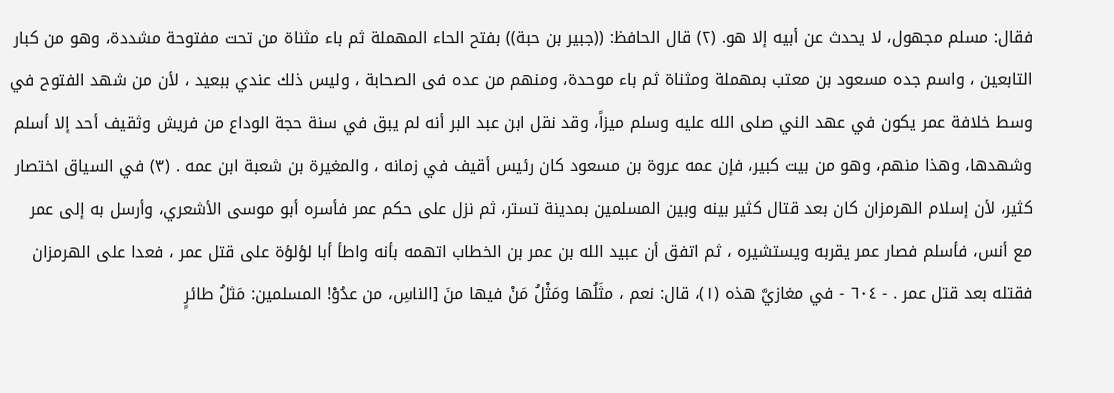فقال: مسلم مجهول، لا يحدث عن أبيه إلا هو. (٢) قال الحافظ: ((جبير بن حبة)) بفتح الحاء المهملة ثم باء مثناة من تحت مفتوحة مشددة، وهو من كبار التابعين ، واسم جده مسعود بن معتب بمهملة ومثناة ثم باء موحدة، ومنهم من عده فى الصحابة ، وليس ذلك عندي ببعيد ، لأن من شهد الفتوح في وسط خلافة عمر يكون في عهد الني صلى الله عليه وسلم ميزاً، وقد نقل ابن عبد البر أنه لم يبق في سنة حجة الوداع من فريش وثقيف أحد إلا أسلم وشهدها، وهذا منهم، وهو من بيت كبير، فإن عمه عروة بن مسعود كان رئيس أقيف في زمانه ، والمغيرة بن شعبة ابن عمه . (٣) في السياق اختصار كثير، لأن إسلام الهرمزان كان بعد قتال كثير بينه وبين المسلمين بمدينة تستر، ثم نزل على حكم عمر فأسره أبو موسى الأشعري، وأرسل به إلى عمر مع أنس، فأسلم فصار عمر يقربه ويستشيره ، ثم اتفق أن عبيد الله بن عمر بن الخطاب اتهمه بأنه واطأ أبا لؤلؤة على قتل عمر ، فعدا على الهرمزان فقتله بعد قتل عمر . - ٦٠٤ - في مغازيَّ هذه (١)، قال: نعم ، مثَلُها ومَثْلُ مَنْ فيها منَ [الناسِ، من عدُوْ! المسلمين: مَثلُ طائرٍ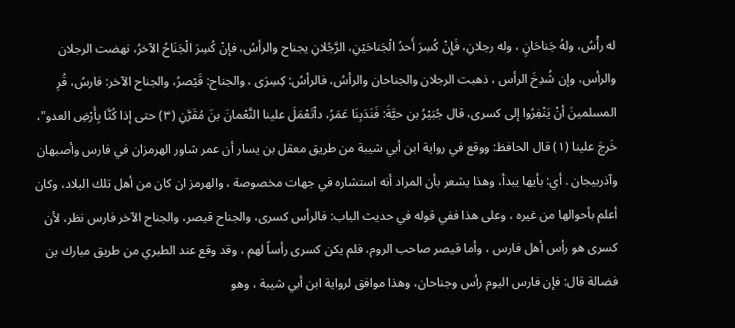له رأْسُ، ولهُ جَناحَانٍ ، وله رجلانِ، فَإِنْ كُسِرَ أَحدُ الْجَناحَيْنِ، الرَّجُلانِ يجناح والرأسُ، فإنْ كُسِرَ الْجَنَاحُ الآخرُ، نهضت الرجلان والرأس، وإن شُدِخَ الرأس ، ذهبت الرجلان والجناحان والرأسُ، فالرأسُ: كِسِرَى ، والجناح: قَيْصرُ، والجناح الآخر: فارسُ، قُرِ المسلمينَ أنْ يَنْفِرُوا إلى كسرى، قال جُبَيْرُ بن حيَّةَ: فَنَدَبِنَا عَمَرُ، داْتَعْمَلَ علينا النَّعْمانَ بنَ مُقَرَّنِ (٣) حتى إذا كُنَّا بِأَرْضِ العدو"، خَرجَ علينا (١) قال الحافظ: ووقع في رواية ابن أبي شيبة من طريق معقل بن يسار أن عمر شاور الهرمزان في فارس وأصبهان وآذربيجان . أي: بأيها يبدأ، وهذا يشعر بأن المراد أنه استشاره في جهات مخصوصة ، والهرمز ان كان من أهل تلك البلاد، وكان أعلم بأحوالها من غيره ، وعلى هذا ففي قوله في حديث الباب: فالرأس كسرى، والجناح قيصر، والجناح الآخر فارس نظر، لأن كسرى هو رأس أهل فارس ، وأما قيصر صاحب الروم، فلم يكن كسرى رأساً لهم ، وقد وقع عند الطبري من طريق مبارك بن فضالة قال: فإن فارس اليوم رأس وجناحان، وهذا موافق لرواية ابن أبي شيبة ، وهو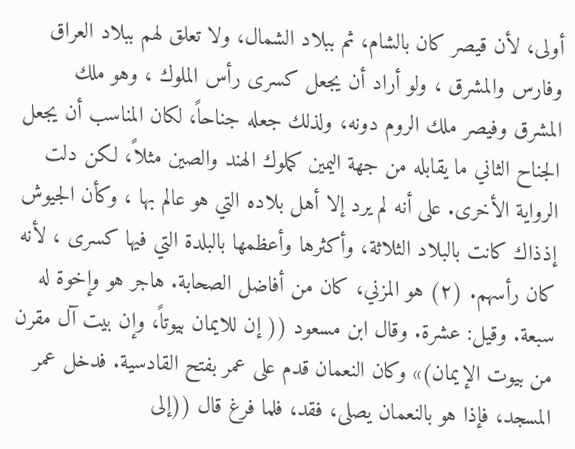أولى، لأن قيصر كان بالشام، ثم ببلاد الشمال، ولا تعلق لهم ببلاد العراق وفارس والمشرق ، ولو أراد أن يجعل كسرى رأس الملوك ، وهو ملك المشرق وفيصر ملك الروم دونه، ولذلك جعله جناحاً، لكان المناسب أن يجعل الجناح الثاني ما يقابله من جهة اليمين كملوك الهند والصين مثلاً، لكن دلت الرواية الأخرى. على أنه لم يرد إلا أهل بلاده التي هو عالم بها ، وكأن الجيوش إذذاك كانت بالبلاد الثلاثة، وأكثرها وأعظمها بالبلدة التي فيها كسرى ، لأنه كان رأسهم. (٢) هو المزني، كان من أفاضل الصحابة. هاجر هو وإخوة له سبعة. وقيل: عشرة. وقال ابن مسعود (( إن للايمان بيوتاً، وإن بيت آل مقرن من بيوت الإيمان)» وكان النعمان قدم على عمر بفتح القادسية. فدخل عمر المسجد، فإذا هو بالنعمان يصلى، فقد، فلما فرغ قال ((إلى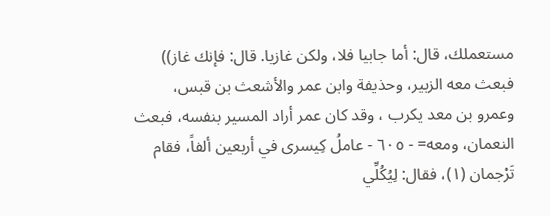مستعملك، قال: أما جابيا فلا، ولكن غازيا. قال: فإنك غاز)) فبعث معه الزبير، وحذيفة وابن عمر والأشعث بن قبس، وعمرو بن معد يكرب ، وقد كان عمر أراد المسير بنفسه، فبعث النعمان، ومعه= - ٦٠٥ - عاملُ كِيسرى في أربعين ألفاً، فقام تَرْجمان (١)، فقال: لِيُكُلِّي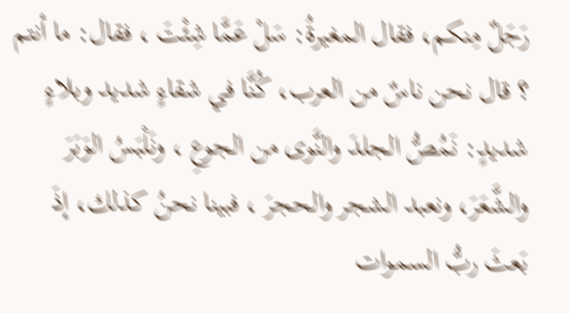رَجَلٌ مِنكم، فقال المغيرةُ: سَلْ عَمَّا شِئْتَ ، فقال: ما أنتم ؟ قال نحن ناسٌ من العرب، كُنَّا في شقاءٍ شديد وبلاءٍ شديدٍ: نَمُصُّ الجلدَ والنَّوى من الجوعِ ، ونَلْبَسُ الوَبَرَ والشَّعَرَ، ونعبد الشجر والحجرَ ، فبينا نحنُ كذلك، إذَ بَعثَ ربُّ السموات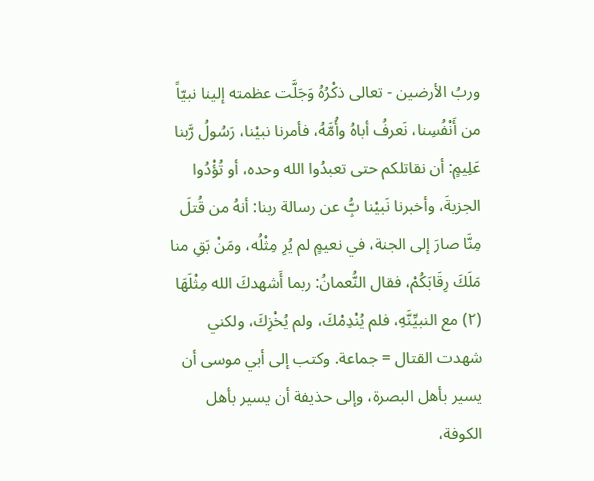وربُ الأرضين - تعالى ذكْرُهُ وَجَلَّت عظمته إلينا نبيّاً من أَنْفُسِنا، نَعرفُ أباهُ وأُمَّهُ، فأمرنا نبيْنا، رَسُولُ رَّبنا عَلِيمٍ: أن نقاتلكم حتى تعبدُوا الله وحده، أو تُؤْدُوا الجزيةَ، وأخبرنا نَبيْنا بُِّ عن رسالة ربنا: أنهُ من قُتلَ مِنَّا صارَ إلى الجنة، في نعيمٍ لم يُرِ مِثْلُه، ومَنْ بَقِ منا مَلَكَ رِقَابَكُمْ، فقال النُّعمانُ: ربما أَشهدكَ الله مِثْلَهَا (٢) مع النبيِّنَّهِ، فلم يُنْدِمْكَ، ولم يُخْزِكَ، ولكني شهدت القتال = جماعة. وكتب إلى أبي موسى أن يسير بأهل البصرة، وإلى حذيفة أن يسير بأهل الكوفة،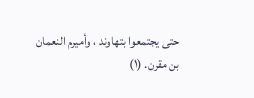حتى يجتمعوا بتهاوند ، وأميرم النعمان بن مقرن. (١)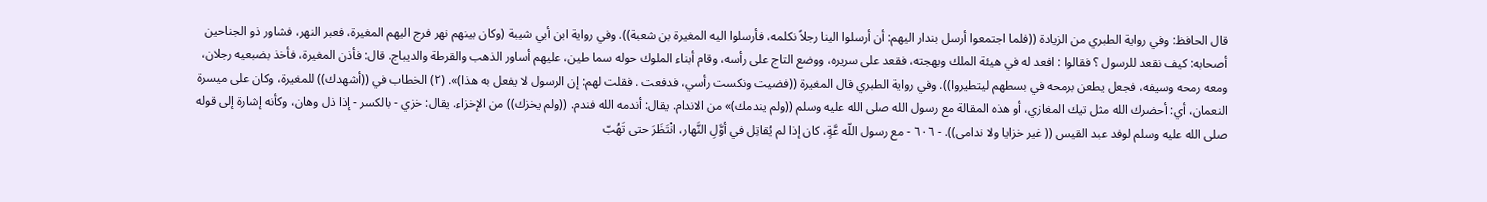قال الحافظ: وفي رواية الطبري من الزيادة ((فلما اجتمعوا أرسل بندار اليهم: أن أرسلوا الينا رجلاً نكلمه، فأرسلوا اليه المغيرة بن شعبة)). وفي رواية ابن أبي شيبة (وكان بينهم نهر فرج اليهم المغيرة، فعبر النهر، فشاور ذو الجناحين أصحابه: كيف نقعد للرسول ؟ فقالوا : افعد له في هيئة الملك وبهجته، فقعد على سريره، ووضع التاج على رأسه، وقام أبناء الملوك حوله سما طين، عليهم أساور الذهب والقرطة والديباج. قال: فأذن المغيرة، فأخذ بضبعيه رجلان، ومعه رمحه وسيفه، فجعل يطعن برمحه في بسطهم ليتطيروا)). وفي رواية الطبري قال المغيرة ((فضيت ونكست رأسي، فدفعت . فقلت لهم: إن الرسول لا يفعل به هذا)». (٢) الخطاب في ((أشهدك)) للمغيرة، وكان على ميسرة النعمان، أي: أحضرك الله مثل تيك المغازي، أو هذه المقالة مع رسول الله صلى الله عليه وسلم ((ولم يندمك)» من الاندام. يقال: أندمه الله فندم. ((ولم يخزك)) من الإخزاء. يقال: خزي - بالكسر - إذا ذل وهان، وكأنه إشارة إلى قوله صلى الله عليه وسلم لوفد عبد القيس (( غير خزايا ولا ندامى)). - ٦٠٦ - مع رسول اللّه عَّةٍ، كان إذا لم يُقاتِل في أوَّلِ النَّهار، انْتَظَرَ حتى تَهُبّ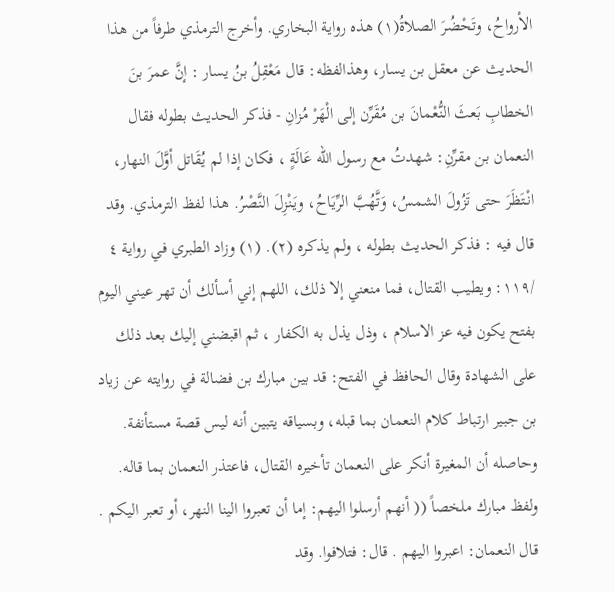الأرواحُ، وتَحْضُرَ الصلاةُ(١) هذه رواية البخاري. وأخرج الترمذي طرفاً من هذا الحديث عن معقل بن يسار، وهذالفظه: قال مَعْقِلُ بنُ يسار : إنَّ عمرَ بنَ الخطابِ بَعثَ النُّعْمانَ بن مُقَرِّن إلى الْهَرْ مُزانِ - فذكر الحديث بطوله فقال النعمان بن مقرِّنِ: شهدتُ مع رسول اللّه عَالَةٍ ، فكان إذا لم يُقَاتل أوَّلَ النهار، انْتَظَرَ حتى تَزُولَ الشمسُ، وَتَّهُبَّ الرِّيَاحُ، ويَنْزِلَ النَّصْرُ. هذا لفظ الترمذي. وقد قال فيه : فذكر الحديث بطوله ، ولم يذكره (٢). (١) وزاد الطبري في رواية ٤ /١١٩: ويطيب القتال، فما منعني إلا ذلك، اللهم إني أسألك أن تهر عيني اليوم بفتح يكون فيه عز الاسلام ، وذل يذل به الكفار ، ثم اقبضني إليك بعد ذلك على الشهادة وقال الحافظ في الفتح: قد بين مبارك بن فضالة في روايته عن زياد بن جبير ارتباط كلام النعمان بما قبله، وبسياقه يتبين أنه ليس قصة مستأنفة. وحاصله أن المغيرة أنكر على النعمان تأخيره القتال، فاعتذر النعمان بما قاله. ولفظ مبارك ملخصاً (( أنهم أرسلوا اليهم: إما أن تعبروا الينا النهر، أو تعبر اليكم . قال النعمان: اعبروا اليهم . قال: فتلافوا. وقد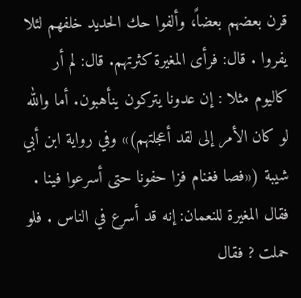قرن بعضهم بعضاً، وألفوا حك الحديد خلفهم لئلا يفروا . قال: فرأى المغيرة كثرتهم. قال: لم أر كاليوم مثلا : إن عدونا يتركون ينأهبون. أما والله لو كان الأمر إلى لقد أعجلتهم)» وفي رواية ابن أبي شيبة («فصا فغنام فزا حفونا حتى أسرعوا فينا . فقال المغيرة للنعمان: إنه قد أسرع في الناس . فلو حملت ? فقال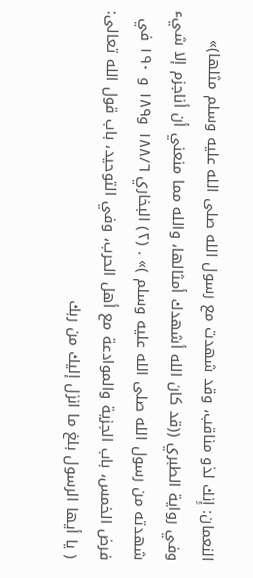النعمان: إِنك لذو مناقب، وقد شهدت مع رسول الله صلى الله عليه وسلم مثلها)» وفي رواية الطبري ((قد كان الله أشهدك أمثالها، والله مما منعني أن أناجزم إلا شيء شهدته من رسول الله صلى الله عليه وسلم )» . (٢) البخاري ١٨٨/٦ و١٨٩ و ١٩٠ في فرض الخمس، باب الجزية والموادعة مع أهل الحرب، وفي التوحيد، باب قول الله تعالى: ( يا أيها الرسول بلغ ما انزل إليك من ربك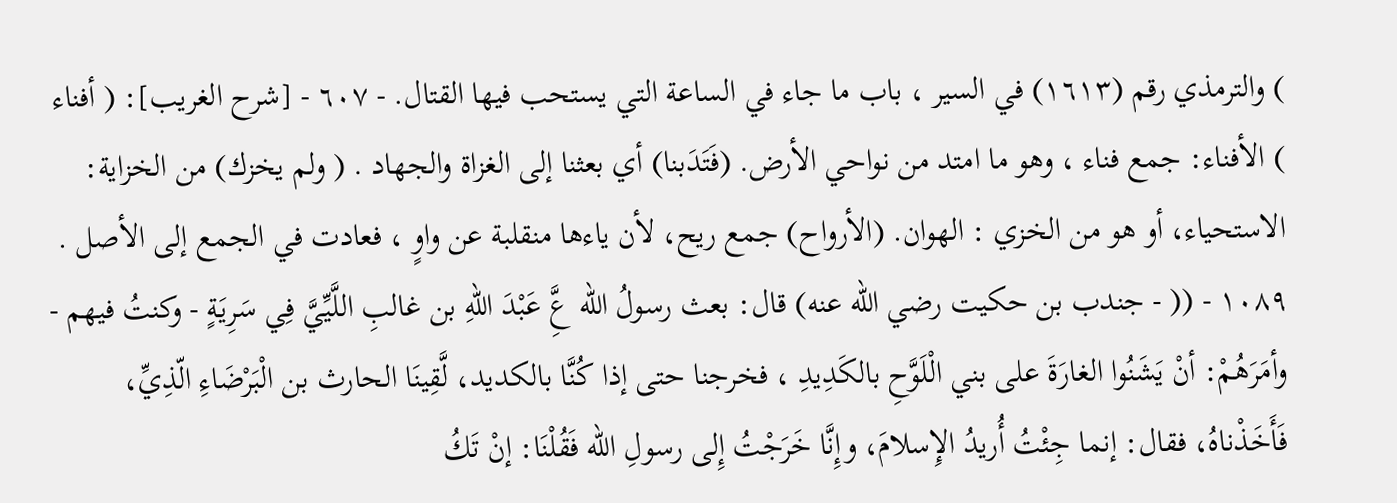) والترمذي رقم (١٦١٣) في السير ، باب ما جاء في الساعة التي يستحب فيها القتال. - ٦٠٧ - [شرح الغريب]: ( أفناء ) الأفناء: جمع فناء ، وهو ما امتد من نواحي الأرض. (فَتَدَبنا) أي بعثنا إلى الغزاة والجهاد . ( ولم يخزك) من الخزاية: الاستحياء، أو هو من الخزي : الهوان. (الأرواح) جمع ريح، لأن ياءها منقلبة عن واوٍ ، فعادت في الجمع إلى الأصل . ١٠٨٩ - (( - جندب بن حكيت رضي الله عنه) قال: بعث رسولُ الله عَِّ عَبْدَ اللهِ بن غالبِ اللَّيِّيَّ فِي سَرِيَةٍ - وكنتُ فيهم - وأمَرَهُمْ: أنْ يَشَنُوا الغارَةَ على بني الْلَوَّحِ بالكَدِيدِ ، فخرجنا حتى إذا كُنَّا بالكديد، لَّقِينَا الحارث بن الْبَرْضَاءِ الّذِيِّ، فَأَخَذْناهُ، فقال: إنما جِئْتُ أُريدُ الإِسلامَ، وإِنَّا خَرَجْتُ إِلى رسولِ الله فَقُلْنَا: إنْ تَكُ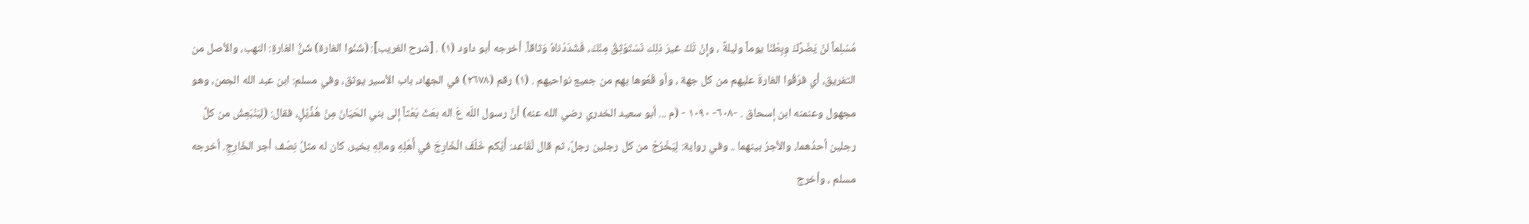مُسْلِماً لنْ يَضْرَّكَ وِبِطْنَا يوماً وليلةً ، وإِنْ تَكُ غيرَ ذلِك نَسْتَوْثِقُ مِنْكَ، فَشَدَدْناهُ وَثاقاً. أخرجه أبو داود (١) . [شرح الغريب]: (شَنُوا الغارة) شَنُّ الغارةِ: النهب، والأصل من التفريق، أي فرّقُوا الغارةَ عليهم من كل جهة ، وأو قَعُوها بهم من جميع نواحيهم . (١) رقم (٢٦٧٨) في الجهاد، باب الأسير يوثق، وفي مسلم: ابن عبد الله الجمن، وهو مجهول وعنمنه ابن إسحاق . -٦٠٨- ١٠٩٠ - (م ... أبو سعيد الخدري رضي الله عنه) أنَّ رسول اللّه عَ اله بعَثَ بَعْثاً إلى بني الحَيَانَ مِنْ هُذَّيْلٍ، فقال: (لِيَنْبَعِشْ من كلِّ رجلين أحدُهما، والأجرُ بينهما .. وفي رواية: لِيَخْرُجْ من كل رجلين رجلٌ، ثم قال لْقَاعد: أَيْكم خَلَفَ الْخَارِجَ في أَهْلِهِ ومالِهِ بخير، كان له مثلُ نِصْف أجر الخَارِجِ. أخرجه مسلم ، وأخرج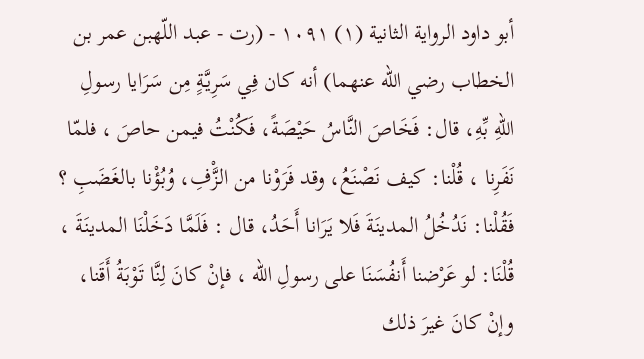أبو داود الرواية الثانية (١) ١٠٩١ - (رت - عبد اللّهبن عمر بن الخطاب رضي الله عنهما) أنه كان فِي سَرِيَّةٍ مِن سَرَايا رسولِ اللهِ بِّهِ، قال: فَخَاصَ النَّاسُ حَيْصَةً، فَكُنْتُ فيمن حاصَ ، فلمّا نَفَرِنا ، قُلْنا: كيف نَصْنَعُ، وقد فَرَوْنا من الزَّْفِ، وُبُؤْنا بالغَضَبِ ؟ فَقُلْنا: نَدُخُلُ المدينَةَ فَلا يَرَانا أَحَدُ، قال : فَلَمَّا دَخَلْنَا المدينَةَ ، قُلْنَا: لو عَرْضنا أَنفُسَنَا على رسولِ الله ، فإنْ كانَ لِنَّا تَوْبَةُ أَقَنا، وإنْ كانَ غيرَ ذلك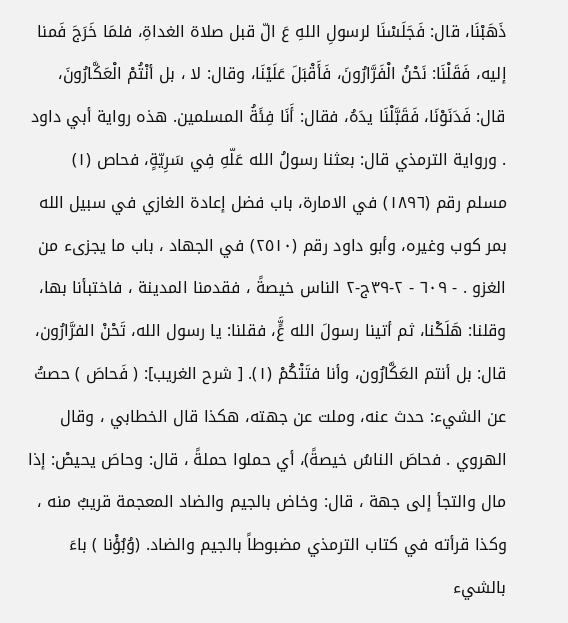ذَهَبْنَا، قال: فَجَلَسْنَا لرسولِ اللهِ عَ الّ قبل صلاة الغداةِ، فلمَا خَرَجَ فَمنا إليه، فَقَلْنَا: نَحْنُ الْفَرَّارُونَ، فَأَقْبَلَ عَلَيْنَا، وقال: لا ، بل أنْتُمْ الْعَكَّارُونَ، قال: فَدَنَوْنَا، فَقَبَّلْنَا يدَهُ، فقال: أَنَا فِئَةُ المسلمين. هذه رواية أبي داود . ورواية الترمذي قال: بعثنا رسولُ الله عَلّهِ فِي سَرِيّةٍ، فحاص (١) مسلم رقم (١٨٩٦) في الامارة، باب فضل إعادة الغازي في سبيل الله بمر كوب وغيره، وأبو داود رقم (٢٥١٠) في الجهاد ، باب ما يجزىء من الغزو . - ٦٠٩ - ٢-٣٩ج-٢ الناس خيصةً ، فقدمنا المدينة ، فاختبأنا بها، وقلنا: هَلَكْنا، ثم أتينا رسولَ الله عٍَّ، فقلنا: يا رسول الله، تَحْنْ الفرَّارُون، قال: بل أنتم العَكَّارُون، وأنا فتَتْكُمْ (١). [ شرح الغريب]: ( فَحاصَ ) حصتُ عن الشيء: حدث عنه، وملت عن جهته، هكذا قال الخطابي ، وقال الهروي . فحاصَ الناسُ خيصةً)، أي حملوا حملةً ، قال: وحاصَ يحيصْ: إذا مال والتجأ إلى جهة ، قال: وخاض بالجيم والضاد المعجمة قريبٌ منه ، وكذا قرأته في كتاب الترمذي مضبوطاً بالجيم والضاد. (وُبُؤْنا ) باءَ بالشيء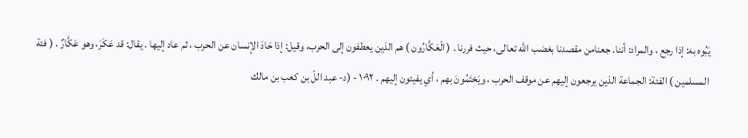يَبُوه به: إذا رجع ، والمراد: أننا. جعنامن مقصدنا بغضب اللّه تعالى، حيث فررنا . ( الْعَكَّارُون ) هم الذين يعطفون إلى الحرب، وقيل: إذا حَادَ الإنسان عن الحرب ، ثم عاد إليها . يقال: قد عَكَرَ، وهو عَكَّارٌ . ( فئة المسلمين ) الفئة: الجماعة الذين يرجعون إليهم عن موقف الحرب ، ويَحْتَمُونَ بهم ، أي يفيئون إليهم . ١٠٩٢ - (د- عبد اللّ بن كعب بن مالك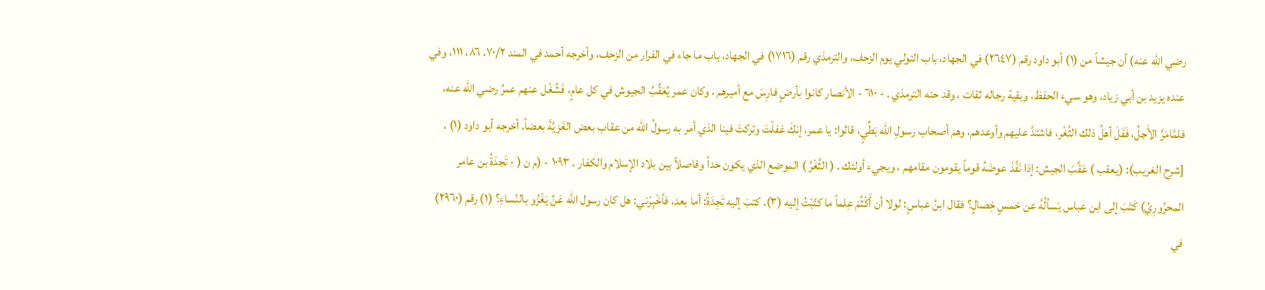رضي الله عنه) أن جيشاً من (١) أبو داود رقم (٢٦٤٧) في الجهاد، باب التولي يوم الزحف، والترمذي رقم (١٧١٦) في الجهاد، باب ما جاء في الفرار من الزحف، وأخرجه أحمد في المند ٧٠/٢، ٨٦، ١١١، وفي عنده يزيد بن أبي زياد، وهو سيء الحفظ، وبقية رجاله ثقات ، وقد حنه الترمذي . - ٦١٠ - الأنصار كانوا بأرضٍ فارِسَ مع أميرهم ، وكان عمر يُعَقِّبُ الجيوش في كل عامٍ، فَشُغْل عنهم عمرُ رضي الله عنه، فلمَّامَرَّ الأَجلُ، فَفَلَ أهلُ ذلك الثَّغْر، فاشتدَّ عليهم وأوعدهم، وهم أصحاب رسولِ الله بَطِّيٍ، قالوا: يا عمر، إنكَ غفلْتَ وتركتَ فينا الذي أمر به رسولُ الله من عقاب بعض الغَزيَّةَ بعضاً. أخرجه أبو داود (١) . [شرح الغريب): (يعقب ) عَقَّبَ الجيش: إذا نَفَّذَ عوضَهُ قوماً يقومون مقامهم ، ويجيء أولئك . ( الثَّغْرُ ) الموضع الذي يكون حداً وفاصلاً بين بلاد الإسلام والكفار . ١٠٩٣ - (م ن ( - تَجدَةُ بن عامر المحرُورِيُ) كَتَبَ إلى ابن عباس يَسألُهُ عن خمسٍ خِصالٍ؟ فقال ابنُ عباسٍ: لولا أن أَكْثُمَ عِلماً ما كتّبْتُ إليه (٣). كتبَ إليه تَجِدَةُ: أما بعد، فأخْبِرْني: هل كان رسول الله عَنِّ يَغْزُو بالنّساءِ؟ (١) رقم (٢٩٦٠) في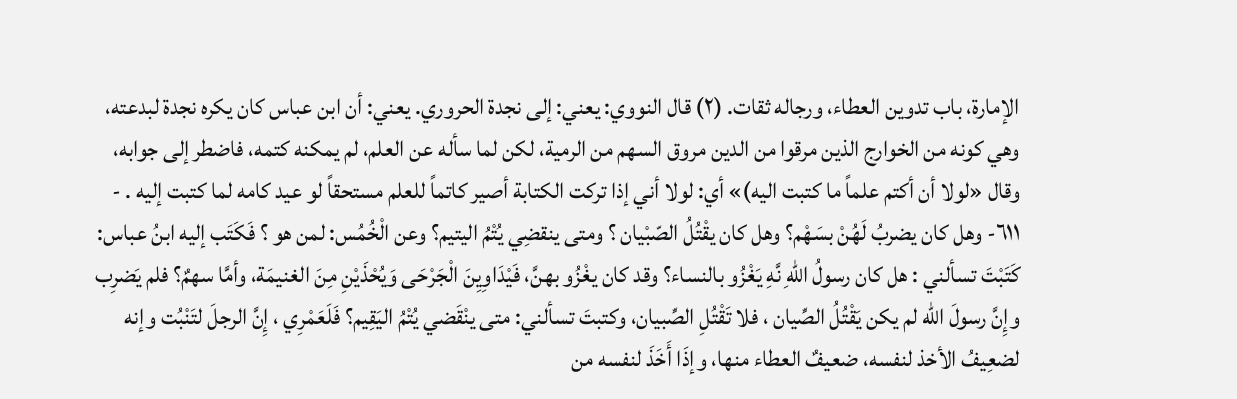الإمارة، باب تدوين العطاء، ورجاله ثقات. (٢) قال النووي: يعني: إلى نجدة الحروري. يعني: أن ابن عباس كان يكره نجدة لبدعته، وهي كونه من الخوارج الذين مرقوا من الدين مروق السهم من الرمية، لكن لما سأله عن العلم، لم يمكنه كتمه، فاضطر إلى جوابه، وقال «لولا أن أكتم علماً ما كتبت اليه)» أي: لولا أني إذا تركت الكتابة أصير كاتماً للعلم مستحقاً لو عيد كامه لما كتبت إليه . - ٦١١- وهل كان يضربُ لَهُنْ بسَهْم؟ وهل كان يقْتُلُ الصّبْيان ؟ ومتى ينقضِي يُتْمُ اليتيم؟ وعن الْخُمُس: لمن هو ؟ فَكَتَب إليه ابنُ عباس: كَتَبْتَ تسألني : هل كان رسولُ اللهِ نَّهِ يَغْزُو بالنساء؟ وقد كان يغْزُو بهنَّ، فَيْدَاوِيِنَ الْجَرْحَى وَيُحْذَيْنِ مِنَ الغنيمَة، وأمَّا سهمٌ؟ فلم يَضرِب وإِنَّ رسولَ الله لم يكن يَقْتُلُ الصِّيان ، فلا تَقْتُلِ الصِّبيان، وكتبتَ تسألني: متى ينْقَضي يُتْمُ اليَقِيم؟ فَلَعَمْرِي ، إِنَّ الرجلَ لتَنْبُت وإنه لضعِيفُ الأخذ لنفسه، ضعيفٌ العطاء منها، وإذَا أَخَذَ لنفسه من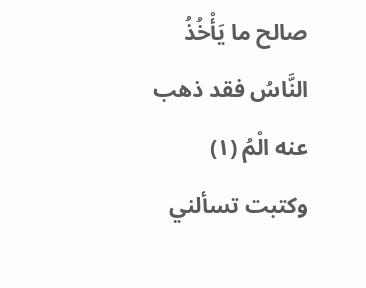صالح ما يَأْخُذُ النَّاسُ فقد ذهب عنه الْمُ (١) وكتبت تسألني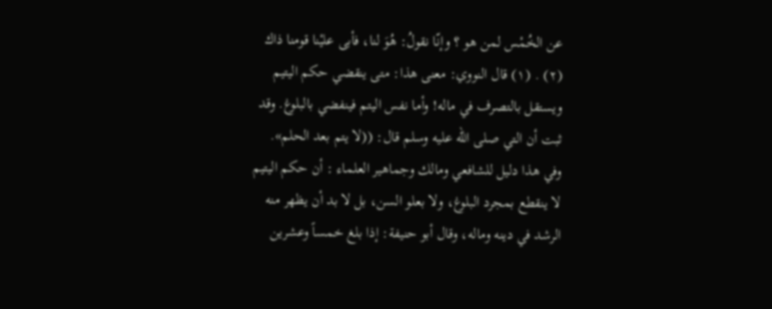عن الخُمْس لمن هو ؟ وإنّا نقولُ: هُوَ لنا، فأبى عليْنا قومنا ذاك (٢) . (١) قال النووي: معنى هذا: متى ينقضي حكم اليتيم ويستقل بالتصرف في ماله! وأما نفس اليتم فينفضي بالبلوغ. وقد ثبت أن التي صلى الله عليه وسلم قال: ((لا يتم بعد الحلم». وفي هذا دليل للشافعي ومالك وجماهير العلماء : أن حكم اليتيم لا ينقطع بمجرد البلوغ، ولا بعلو السن، بل لا بد أن يظهر منه الرشد في دينه وماله، وقال أبو حنيفة: إذا بلغ خمساً وعشرين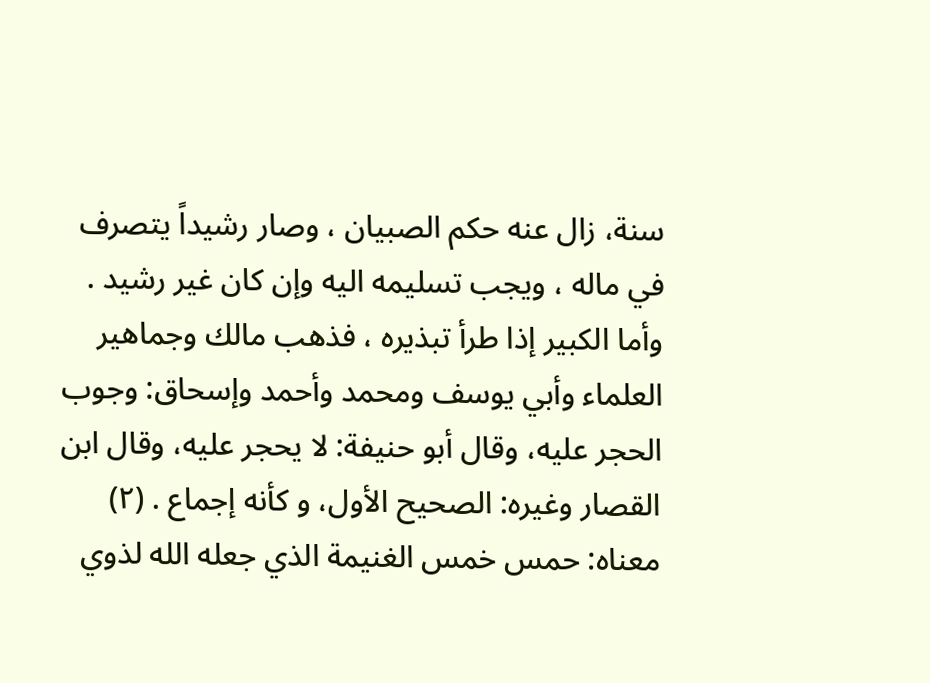سنة، زال عنه حكم الصبيان ، وصار رشيداً يتصرف في ماله ، ويجب تسليمه اليه وإن كان غير رشيد . وأما الكبير إذا طرأ تبذيره ، فذهب مالك وجماهير العلماء وأبي يوسف ومحمد وأحمد وإسحاق: وجوب الحجر عليه، وقال أبو حنيفة: لا يحجر عليه، وقال ابن القصار وغيره: الصحيح الأول، و كأنه إجماع . (٢) معناه: حمس خمس الغنيمة الذي جعله الله لذوي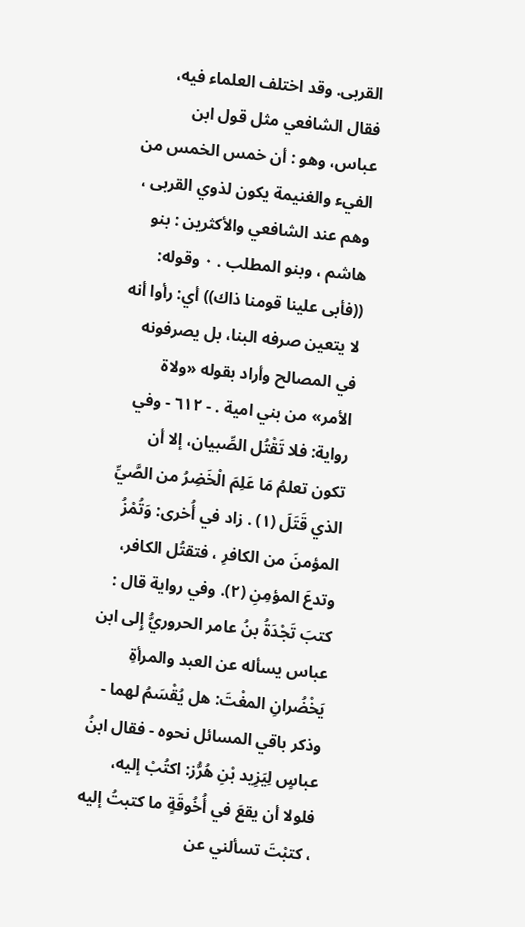القربى. وقد اختلف العلماء فيه، فقال الشافعي مثل قول ابن عباس، وهو : أن خمس الخمس من الفيء والغنيمة يكون لذوي القربى ، وهم عند الشافعي والأكثرين : بنو هاشم ، وبنو المطلب . ٠ وقوله: ((فأبى علينا قومنا ذاك)) أي: رأوا أنه لا يتعين صرفه البنا، بل يصرفونه في المصالح وأراد بقوله «ولاة الأمر» من بني امية . - ٦١٢ - وفي رواية: فلا تَقْتُل الصِّبيان، إلا أن تكون تعلمُ مَا عَلِمَ الْخَضِرُ من الصَّيِّ الذي قَتَلَ (١) . زاد في أُخرى: وَتُمْزُ المؤمنَ من الكافرِ ، فتقتُل الكافر، وتدعَ المؤمِنِ (٢). وفي رواية قال : كتبَ تَجْدَةُ بنُ عامر الحروريُّ إِلى ابن عباس يسأله عن العبد والمرأةِ يَخْضُرانِ المغْتَ: هل يُقْسَمُ لهما - وذكر باقي المسائل نحوه - فقال ابنُ عباسٍ لِيَزِيد بْنِ هُرُّز: اكتُبْ إليه، فلولا أن يقعَ في أُخُوقَةٍ ما كتبتُ إليه ، كتبْتَ تسألني عن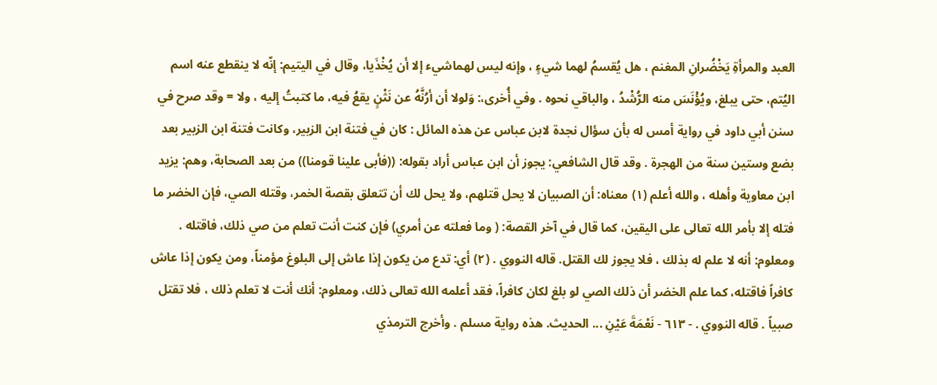العبد والمرأةِ يَخْضُرانِ المغنم ، هل يُقسمُ لهما شيءٍ ، وإنه ليس لهماشيء إلا أن يُخْذَيا، وقال في اليتيم: إنّه لا ينقطع عنه اسم اليُتم، حتى يبلغ، ويُؤْنَسَ منه الرُّشْدُ ، والباقي نحوه . وفي أُخرى،: وَلولا أن أرُنَّهُ عن نَثْنٍ يقعُ فيه، ما كتبتُ إليه ، ولا = وقد صرح في سنن أبي داود في رواية أمس له بأن سؤال نجدة لابن عباس عن هذه المائل : كان في فتنة ابن الزبير، وكانت فتنة ابن الزبير بعد بضع وستين سنة من الهجرة . وقد قال الشافعي: يجوز أن ابن عباس أراد بقوله: ((فأبى علينا قومنا)) من بعد الصحابة، وهم: يزيد ابن معاوية وأهله ، والله أعلم (١) معناه: أن الصبيان لا يحل قتلهم، ولا يحل لك أن تتعلق بقصة الخمر، وقتله الصي، فإن الخضر ما فتله إلا بأمر الله تعالى على اليقين، كما قال في آخر القصة: ( وما فعلته عن أمري) فإن كنت أنت تعلم من صي ذلك، فاقتله . ومعلوم: أنه لا علم له بذلك ، فلا يجوز لك القتل. قاله النووي . (٢) أي: تدع من يكون إذا عاش إلى البلوغ مؤمناً، ومن يكون إذا عاش كافراً فاقتله، كما علم الخضر أن ذلك الصي لو بلغ لكان كافراً، فقد أعلمه الله تعالى ذلك، ومعلوم: أنك أنت لا تعلم ذلك ، فلا تقتل صبياً . قاله النووي . - ٦١٣ - نَعْمَةَ عَيْنِ ... الحديث. هذه رواية مسلم . وأخرج الترمذي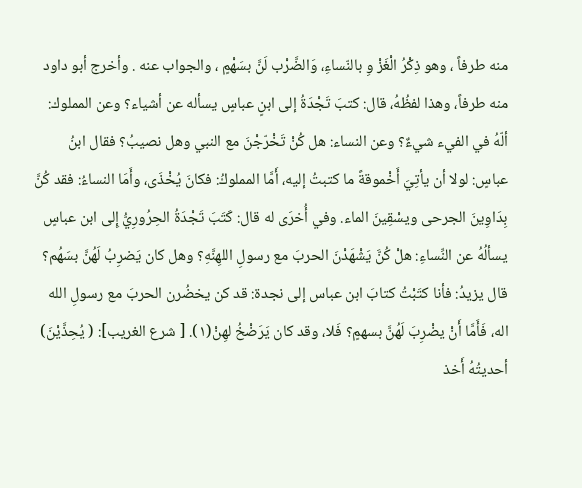منه طرفاً ، وهو ذِكْرُ الْغَزْ وِ بالنّساءِ، وَالضَّرْب لَنَّ بسَهْمٍ ، والجواب عنه . وأخرج أبو داود منه طرفاً، وهذا لفظُهُ، قال: كتبَ تَجْدَةُ إلى ابنٍ عباسٍ يسأله عن أشياء؟ وعن المملوك: ألّهُ في الفيء شيءٌ؟ وعن النساء: هل كُنْ تَخْرّجْنَ مع النبي وهل نصيبُ؟ فقال ابنُ عباسٍ: لولا أن يأتِيَ أَخْموقةً ما كتبتُ إليه، أَمَّا المملوكُ: فكانَ يُخْذَى، وأَمَا النساءُ: فقد كُنَّ بِدَاوِينَ الجرحى ويسْقِينَ الماء. وفي أُخرَى له قال: كَتَبَ تَجْدَةُ الحِرُورِيُّ إِلى ابن عباسٍ يسألُهُ عن النِّساءِ: هلْ كُنَّ يَشْهَدْنَ الحربَ مع رسولِ اللهِنَّهِ؟ وهل كان يَضرِبُ لَهُنَّ بسَهُم؟ قال يزيدُ: فأنا كتَبْتُ كتابَ ابن عباس إلى نجدة: قد كن يخضُرن الحربَ مع رسولِ الله اله، فَأَمَّا أَنْ يضْرِبَ لَهُنَّ بسهمٍ؟ فَلا، وقد كان يَرَضْخُ لهِنْ(١). [ شرع الغريب]: ( يُحِذَّيْنَ) أحديتُهُ أَخذ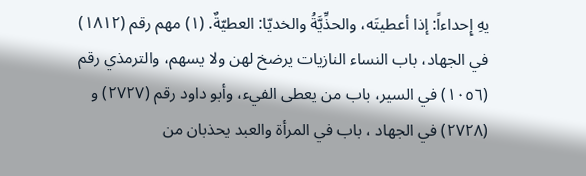يهِ إِحداءاً: إذا أعطيتَه، والحذِّيَّةُ والخديّا: العطيّةٌ. (١) مهم رقم (١٨١٢) في الجهاد، باب النساء النازيات يرضخ لهن ولا يسهم، والترمذي رقم (١٠٥٦) في السير، باب من يعطى الفيء، وأبو داود رقم (٢٧٢٧) و (٢٧٢٨) في الجهاد ، باب في المرأة والعبد يحذبان من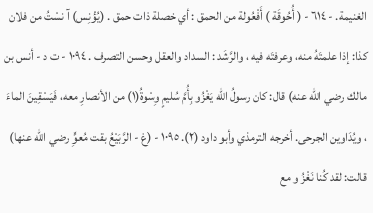الغنيمة. - ٦١٤ - ( أُحُوقَة ) أَفْعُولة من الحمق : أي خصلة ذات حمق . (يُؤْنِس) آ نسْتُ من فلان كذا: إذا علمتَهُ منه، وعرفتَه فيه ، والرَّشَد : السداد والعقل وحسن التصرف . ١٠٩٤ - ت د - أنس بن مالك رضي الله عنه) قال: كان رسولُ الله يَغْزُو بِأُمَّ سُليمٍ وِسْوةُ(١) من الأنصارِ معه، فَيَسْقِينَ الماءَ ، ويُدَاوين الجرحى. أخرجه الترمذي وأبو داود (٢). ١٠٩٥ - (غ - الرَّبَيْعُ بقت مُعوٍِّ رضي الله عنها) قالت: لقد كُنا نَغْزُ و مع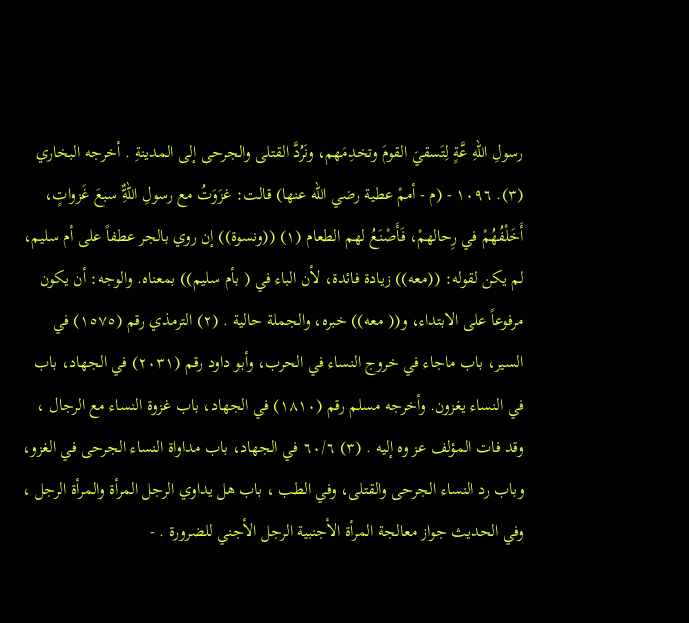رسولِ اللهِ عَّةٍ لِتَسقيَ القومَ وتخدِمَهم، ونَرُدَّ القتلى والجرحى إلى المدينةِ . أخرجه البخاري (٣). ١٠٩٦ - (م - أممْ عطية رضي الله عنها) قالت: غزَوَتُ مع رسولِ اللهٌِّ سبعَ غَزواتٍ، أَخَلْفُهُمْ في رِحالهمْ، فَأَصْنَعُ لهم الطعام (١) ((ونسوة)) إن روي بالجر عطفاً على أم سليم، لم يكن لقوله: ((معه)) زيادة فائدة، لأن الباء في ( بأم سليم)) بمعناه. والوجه: أن يكون مرفوعاً على الابتداء، و(( معه)) خبره، والجملة حالية . (٢) الترمذي رقم (١٥٧٥) في السير، باب ماجاء في خروج النساء في الحرب، وأبو داود رقم (٢٠٣١) في الجهاد، باب في النساء يغزون. وأخرجه مسلم رقم (١٨١٠) في الجهاد، باب غزوة النساء مع الرجال ، وقد فات المؤلف عز وه إليه . (٣) ٦٠/٦ في الجهاد، باب مداواة النساء الجرحى في الغزو، وباب رد النساء الجرحى والقتلى، وفي الطب ، باب هل يداوي الرجل المرأة والمرأة الرجل ، وفي الحديث جواز معالجة المرأة الأجنبية الرجل الأجني للضرورة . -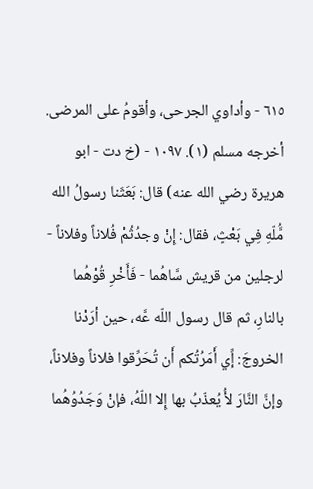٦١٥ - وأداوي الجرحى، وأقومُ على المرضى. أخرجه مسلم (١). ١٠٩٧ - (خ دت - ابو هريرة رضي الله عنه) قال: بَعَثَنا رسولُ الله مَُّلّهِ فِي بَعْثٍ، فقال: إِنْ وجدُثُمْ فُلاناً وفلاناً - لرجلين من قريش سَّاهُما - فَأَخْرِ قُوْهُما بالنارِ، ثم قال رسول اللّه عَّه، حين أرَدْنا الخروجَ: إِّي أَمَرُتُكم أَن تُحَرِّقوا فلاناً وفلاناً، وإنَّ النَّارَ لأُ يُعذّبُ بها إِلا اللّهُ، فإنْ وَجَدُوُهُما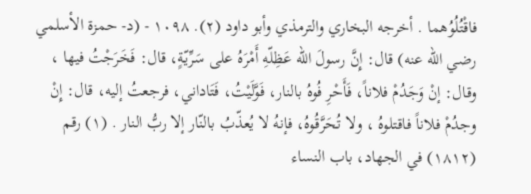فاقْتُلُوُهما . أخرجه البخاري والترمذي وأبو داود (٢). ١٠٩٨ - (د- حمزة الأسلمي رضي الله عنه) قال: إِنَّ رسولَ الله عَظِلّهِ أَمْرَهُ على سَرِّيّةٍ، قال: فَخَرَجْتُ فيها ، وقال: إنْ وَجَدُمْ فلاناً، فَأَحْرِ فُوهُ بالنار، فَوَّلَيْتُ، فَتَاداني، فرجعتُ إليه، قال: إِنْ وجدُمْ فلاناً فاقتلوهُ ، ولا تُحَرَّقُوهُ، فإنهُ لا يُعذّبُ بالنّار إلا ربُّ النار . (١) رقم (١٨١٢) في الجهاد، باب النساء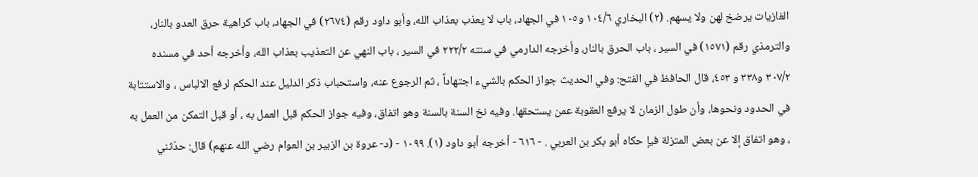الغازيات يرضخ لهن ولا يسهم. (٢) البخاري ١٠٤/٦ و١٠٥ في الجهاد، باب لا يعذب بعذاب الله، وأبو داود رقم (٢٦٧٤) في الجهاد، باب كراهية حرق العدو بالنار، والترمذي رقم (١٥٧١) في السير ، باب الحرق بالنار، وأخرجه الدارمي في سنته ٢٢٢/٢ في السير ، باب النهي عن التعذيب بعذاب الله، وأخرجه أحد في مسنده ٣٠٧/٢ و٣٣٨ و ٤٥٣، قال الحافظ في الفتح: وفي الحديث جواز الحكم بالشيء اجتهاداً ، ثم الرجوع عنه، واستحباب ذكر الدليل عند الحكم لرفع الالباس ، والاستتابة في الحدود ونحوها، وأن طول الزمان لا يرفع العقوبة عمن يستحقها. وفيه نخ السنة بالسنة وهو اتفاق، وفيه جواز الحكم قبل العمل به ، أو قبل التمكن من العمل به ، وهو اتفاق إلا عن بعض المتزلة فيإ حكاه أبو بكر بن العربي . - ٦١٦ - أخرجه أبو داود (١). ١٠٩٩ - (د- عروة بن الزبير بن العوام رضي الله عنهم) قال: حدّثني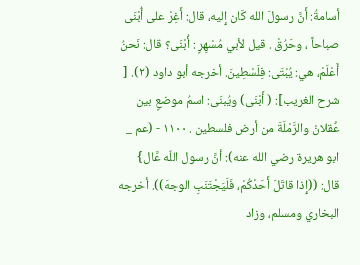أسامةُ: أَنَّ رسولَ الله كَان إِليه، قال: أَغِرْ على أُبْنَى صباحاً ، وحَرُقْ . قيل لأبي مُسْهِرٍ : أُبْنَى؟ قال: نَحنُ أَعْلَمْ، هي: يُبْتَى: فِلَسْطِينَ. أخرجه أبو داود (٢). [ شرح الغريب]: ( أَبْنَى) ويُبنَى: اسمُ موضعٍ بين عَْقلانْ والرَّمْلَةَ من أرض فلسطين . ١١٠٠ - (عم _ ابو هريرة رضي الله عنه): أنَّ رسول اللّه عَّال} قال: ((إِذا قاتَلَ أَحَدْكُمْ، فَلَيَجْتَنَبِ الوجهَ)). أخرجه البخاري ومسلم، وزاد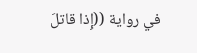في رواية ((إِذا قاتلَ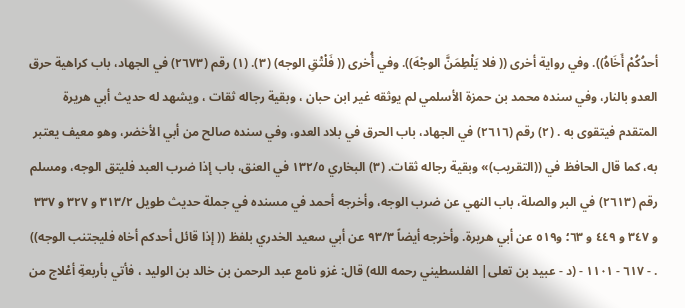أحدُكُمْ أَخَاهُ)). وفي رواية أخرى (( فلا يَلْطِمَنَّ الوجْهَ)). وفي أُخرى (( فَلْتْقِ الوجه) (٣). (١) رقم (٢٦٧٣) في الجهاد، باب كراهية حرق العدو بالنار، وفي سنده محمد بن حمزة الأسلمي لم يوثقه غير ابن حبان ، وبقية رجاله ثقات ، ويشهد له حديث أبي هريرة المتقدم فيتقوى به . (٢) رقم (٢٦١٦) في الجهاد، باب الحرق في بلاد العدو، وفي سنده صالح من أبي الأخضر، وهو معيف يعتبر به، كما قال الحافظ في ((التقريب)» وبقية رجاله ثقات. (٣) البخاري ١٣٢/٥ في العنق، باب إذا ضرب العبد فليتق الوجه، ومسلم رقم (٢٦١٣) في البر والصلة، باب النهي عن ضرب الوجه، وأخرجه أحمد في مسنده في جملة حديث طويل ٣١٣/٢ و ٣٢٧ و ٣٣٧ و ٣٤٧ و ٤٤٩ و ٦٣؛ و٥١٩ عن أبي هريرة. وأخرجه أيضاً ٩٣/٣ عن أبي سعيد الخدري بلفظ (( إذا قائل أحدكم أخاه فليجتنب الوجه)) . - ٦١٧ - ١١٠١ - (د - عبيد بن تعلى| الفلسطيني رحمه الله) قال: غزو نامع عبد الرحمن بن خالد بن الوليد ، فأتي بأربعةِ أعْلاج من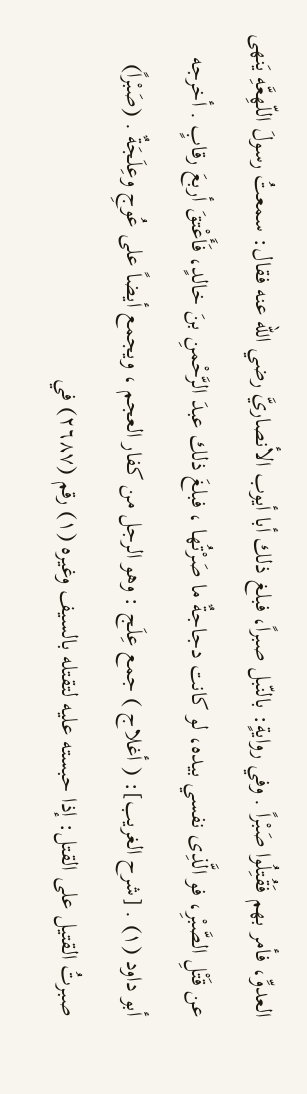العدوِّ، فأمر بهم فَقُتِلُوا صَبْراً . وفي روايةٍ: بالنّبل صبراً، فبلغ ذلك أبا أيوب الأنصاريَّ رضي الله عنه فقال: سمعتُ رسولَ اللّهِعَّهِ يَنهى عن قَتْلِ الصَّبْرِ، فو الَّذِى نفسي بيده، لو كانت دجاجةٌ ما صَرْتُها ، فبلغَ ذلك عبدَ الرَّحْمنِ بنَ خالدٍ، فَأَعْتقَ أربعَ رقابٍ . أخرجه أبو داود (١) . [شرح الغريب]: ( أغلاج ) جمع عِلَج : وهو الرجل من كفار العجم ، ويجمع أيضاً على عُوجِ وعِلَجَةٌ . (صَبْراً) صبرتُ القتيل على القتل: إذا حبسته عليه لتقتله بالسيف وغيره (١) رقم (٢٦٨٧) في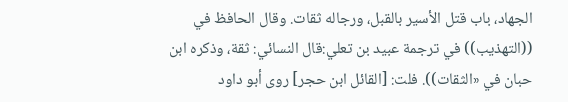الجهاد، باب قتل الأسير بالقبل، ورجاله ثقات. وقال الحافظ في ((التهذيب)) في ترجمة عبيد بن تعلي:قال النسائي: ثقة، وذكره ابن حبان في «الثقات)). فلت: [القائل ابن حجر] روى أبو داود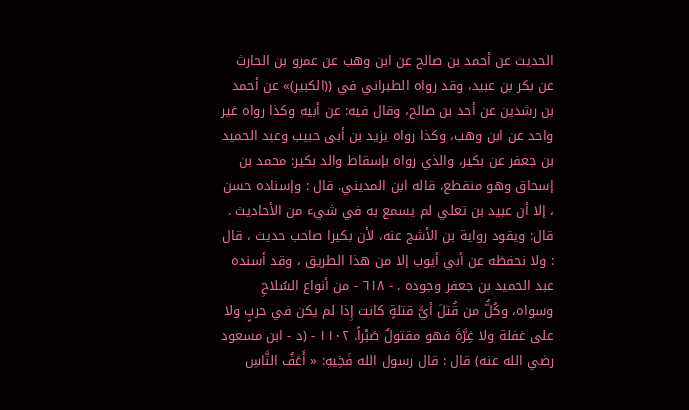الحديث عن أحمد بن صالح عن ابن وهب عن عمرو بن الحارث عن بكر بن عبيد، وقد رواه الطبراني في ((الكبير)» عن أحمد بن رشدين عن أحد بن صالح، وقال فيه: عن أبيه وكذا رواه غير واحد عن ابن وهب، وكذا رواه يزيد بن أبى حبيب وعبد الحميد بن جعفر عن بكير، والذي رواه بإسقاط والد بكير: محمد بن إسحاق وهو منقطع، قاله ابن المديني. قال : وإسناده حسن ، إلا أن عبيد بن تعلي لم يسمع به في شيء من الأحاديث . قال: ويقود رواية بن الأشج عنه، لأن بكيرا صاحب حديث ، قال : ولا نحفظه عن أبي أيوب إلا من هذا الطريق ، وقد أسنده عبد الحميد بن جعفر وجوده . - ٦١٨ - من أنواع السُلاحِ وسواه، وكُلُّ من قُتلَ أيَّ قتلةٍ كانت إِذا لم يكن في حربٍ ولا على غفلة ولا غِرَّةَ فهو مقتولٌ صَبْراً. ١١٠٢ - (د - ابن مسعود رضي الله عنه) قال : قال رسول الله فَخِيهِ: « أَعَفُ النَّاسِ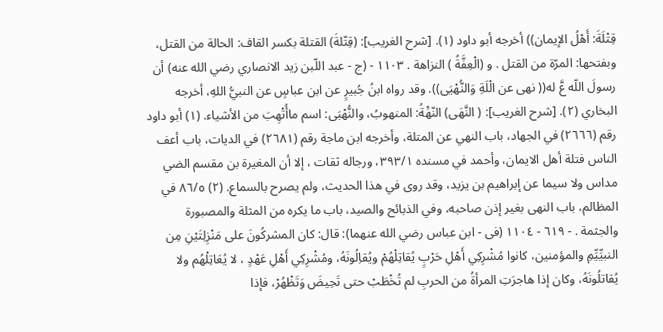قِتْلَةَ: أَهْلُ الإيمان)) أخرجه أبو داود (١). [شرح الغريب]: (قِتّلةَ) القتلة بكسر القاف: الحالة من القتل، وبفتحها: المرّة من القتل . و (الْعِفَّةُ ) النزاهة . ١١٠٣ - (ج - عبد اللّبن زيد الانصاري رضي الله عنه) أن رسولَ اللّه عَّ له(( نهى عن الْلَةِ وَالنُّهْيَى)). وقد رواه ابنُ جُبيرٍ عن ابن عباسٍ عن النبيُّ اللهِ، أخرجه البخاري (٢). [شرح الغريب]: ( النَّهَى) النّهَْةُ: المنهوبُ، والنُّهْبَى: اسم ماأُتْهِبَ من الأشياء. (١) أبو داود رقم (٢٦٦٦) في الجهاد، باب النهي عن المتلة، وأخرجه ابن ماجة رقم (٢٦٨١) في الديات، باب أعف الناس فتلة أهل الايمان، وأحمد في مسنده ٣٩٣/١، ورجاله ثقات ، إلا أن المغيرة بن مقسم الضي مداس ولا سيما عن إبراهيم بن يزيد، وقد روى في هذا الحديث، ولم يصرح بالسماع. (٢) ٨٦/٥ في المظالم، باب النهى بغير إذن صاحبه، وفي الذبائح والصيد، باب ما يكره من المثلة والمصبورة والجثمة . - ٦١٩ - ١١٠٤ (فى - ابن عباس رضي الله عنهما): قال: كان المشركُونَ على مَنْزِلِتَيْنِ مِن النبيِّيِّمِ والمؤمنين، كانوا مُشْرِكِي أَهْلِ حَرْبٍ يُقاتِلْهُمْ ويُقاِلُونَهُ، ومُشْرِكِي أَهْلِ عَهْدٍ ، لا يُعَاتِلْهُم ولا يُقاتلُونَهُ، وكان إذا هاجرَتِ المرأةُ من الحربِ لم تُخْطَبْ حتى تَحِيضَ وَتَظْهُرْ، فإذا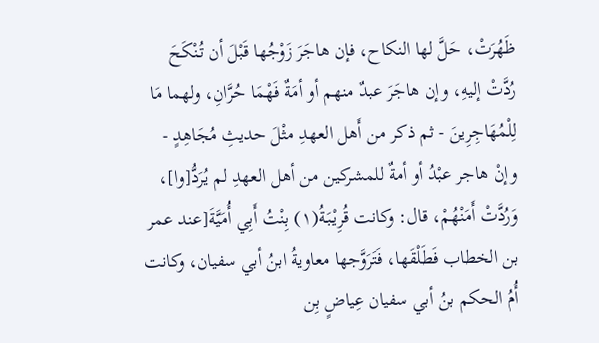ظَهُرَتْ، حَلَّ لها النكاح، فإن هاجَرَ زَوْجُها قَبْلَ أن تُنْكَحَ رُدَّتْ إليهِ، وإن هاجَرَ عبدٌ منهم أو أمَةٌ فَهْمَا حُرَّانِ، ولهما مَا لِلْمُهَاجِرِينَ - ثم ذكر من أَهل العهدِ مثْلَ حديثِ مُجَاهِدٍ - وإنْ هاجر عبْدُ أو أمةٌ للمشركين من أهل العهدِ لم يُرَدُّ[وا]، وَرُدَّتْ أَمَنْهُمْ، قال: وكانت قُرِيْبَةُ(١) بِنْتُ أَبِي أُمَيَّةَ[عند عمر بن الخطاب فَطَلْقَها، فَتَرَوَّجها معاويةُ ابنُ أبي سفيان، وكانت أُمُ الحكم بنُ أبي سفيان عِياضٍ بِن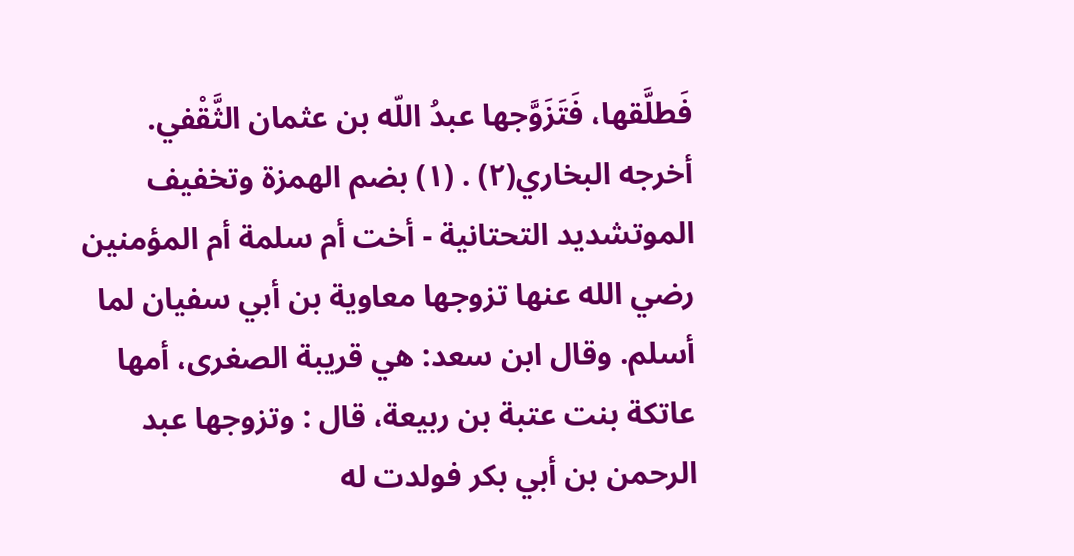فَطلَّقها، فَتَزَوَّجها عبدُ اللّه بن عثمان الثَّقْفي. أخرجه البخاري(٢) . (١) بضم الهمزة وتخفيف الموتشديد التحتانية - أخت أم سلمة أم المؤمنين رضي الله عنها تزوجها معاوية بن أبي سفيان لما أسلم. وقال ابن سعد: هي قريبة الصغرى، أمها عاتكة بنت عتبة بن ربيعة، قال : وتزوجها عبد الرحمن بن أبي بكر فولدت له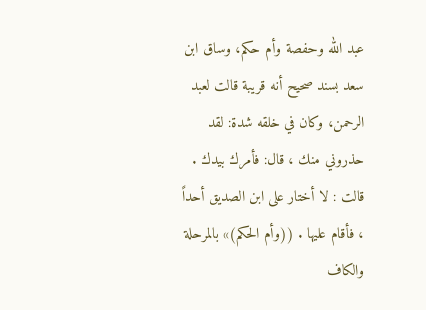عبد الله وحفصة وأم حكم، وساق ابن سعد بسند صحيح أنه قريبة قالت لعبد الرحمن، وكان في خلقه شدة: لقد حذروني منك ، قال: فأمرك بيدك . قالت : لا أختار على ابن الصديق أحداً ، فأقام عليها . ((وأم الحكم)» بالمرحلة والكاف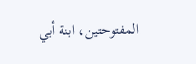المفتوحتين، ابنة أبي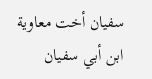سفيان أخت معاوية ابن أبي سفيان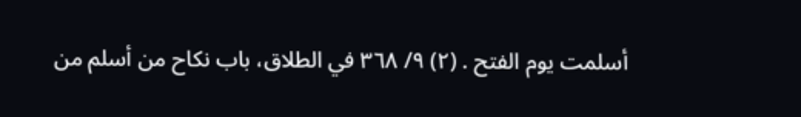أسلمت يوم الفتح . (٢) ٩/ ٣٦٨ في الطلاق، باب نكاح من أسلم من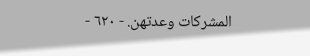المشركات وعدتهن. - ٦٢٠ -